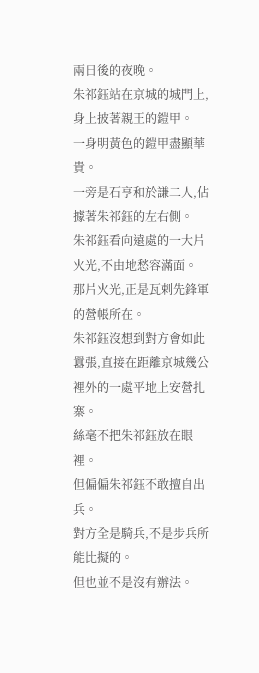兩日後的夜晚。
朱祁鈺站在京城的城門上,身上披著親王的鎧甲。
一身明黃色的鎧甲盡顯華貴。
一旁是石亨和於謙二人,佔據著朱祁鈺的左右側。
朱祁鈺看向遠處的一大片火光,不由地愁容滿面。
那片火光,正是瓦剌先鋒軍的營帳所在。
朱祁鈺沒想到對方會如此囂張,直接在距離京城幾公裡外的一處平地上安營扎寨。
絲毫不把朱祁鈺放在眼裡。
但偏偏朱祁鈺不敢擅自出兵。
對方全是騎兵,不是步兵所能比擬的。
但也並不是沒有辦法。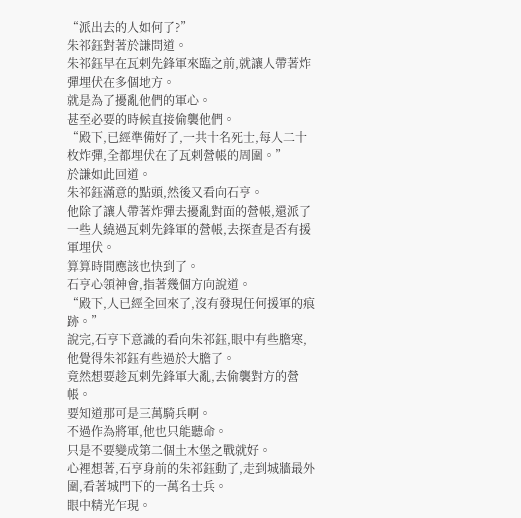“派出去的人如何了?”
朱祁鈺對著於謙問道。
朱祁鈺早在瓦剌先鋒軍來臨之前,就讓人帶著炸彈埋伏在多個地方。
就是為了擾亂他們的軍心。
甚至必要的時候直接偷襲他們。
“殿下,已經準備好了,一共十名死士,每人二十枚炸彈,全都埋伏在了瓦剌營帳的周圍。”
於謙如此回道。
朱祁鈺滿意的點頭,然後又看向石亨。
他除了讓人帶著炸彈去擾亂對面的營帳,還派了一些人繞過瓦剌先鋒軍的營帳,去探查是否有援軍埋伏。
算算時間應該也快到了。
石亨心領神會,指著幾個方向說道。
“殿下,人已經全回來了,沒有發現任何援軍的痕跡。”
說完,石亨下意識的看向朱祁鈺,眼中有些膽寒,他覺得朱祁鈺有些過於大膽了。
竟然想要趁瓦剌先鋒軍大亂,去偷襲對方的營帳。
要知道那可是三萬騎兵啊。
不過作為將軍,他也只能聽命。
只是不要變成第二個土木堡之戰就好。
心裡想著,石亨身前的朱祁鈺動了,走到城牆最外圍,看著城門下的一萬名士兵。
眼中精光乍現。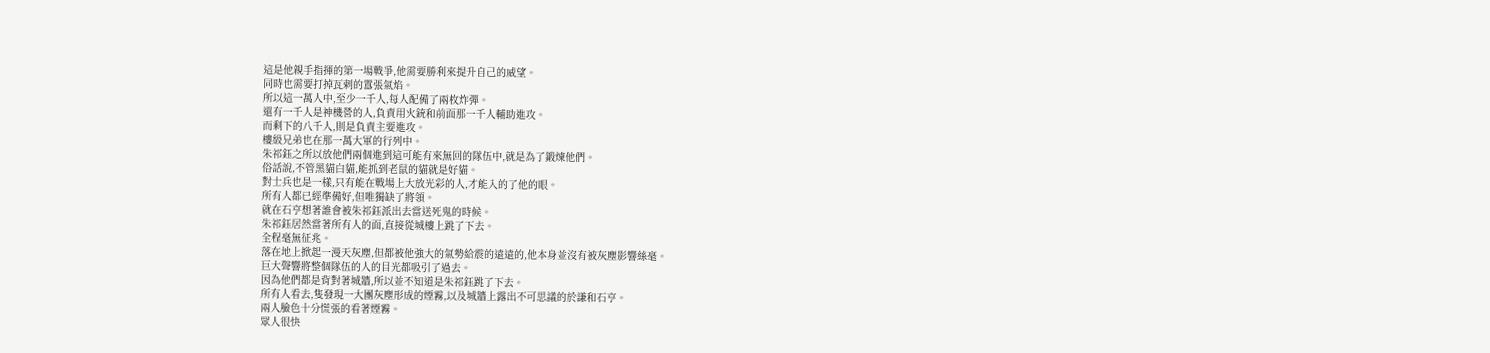這是他親手指揮的第一場戰爭,他需要勝利來提升自己的威望。
同時也需要打掉瓦剌的囂張氣焰。
所以這一萬人中,至少一千人,每人配備了兩枚炸彈。
還有一千人是神機營的人,負責用火銃和前面那一千人輔助進攻。
而剩下的八千人,則是負責主要進攻。
樓級兄弟也在那一萬大軍的行列中。
朱祁鈺之所以放他們兩個進到這可能有來無回的隊伍中,就是為了鍛煉他們。
俗話說,不管黑貓白貓,能抓到老鼠的貓就是好貓。
對士兵也是一樣,只有能在戰場上大放光彩的人,才能入的了他的眼。
所有人都已經準備好,但唯獨缺了將領。
就在石亨想著誰會被朱祁鈺派出去當送死鬼的時候。
朱祁鈺居然當著所有人的面,直接從城樓上跳了下去。
全程毫無征兆。
落在地上掀起一漫天灰塵,但都被他強大的氣勢給震的遠遠的,他本身並沒有被灰塵影響絲毫。
巨大聲響將整個隊伍的人的目光都吸引了過去。
因為他們都是背對著城牆,所以並不知道是朱祁鈺跳了下去。
所有人看去,隻發現一大團灰塵形成的煙霧,以及城牆上露出不可思議的於謙和石亨。
兩人臉色十分慌張的看著煙霧。
眾人很快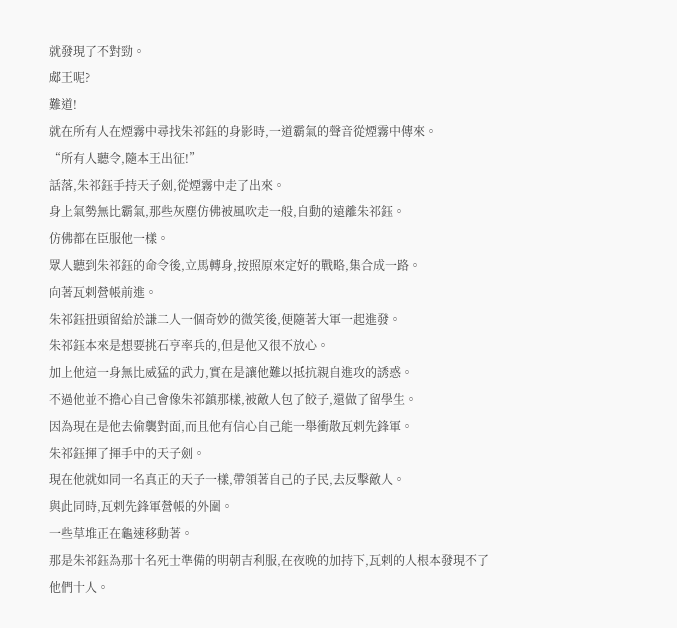就發現了不對勁。
郕王呢?
難道!
就在所有人在煙霧中尋找朱祁鈺的身影時,一道霸氣的聲音從煙霧中傳來。
“所有人聽令,隨本王出征!”
話落,朱祁鈺手持天子劍,從煙霧中走了出來。
身上氣勢無比霸氣,那些灰塵仿佛被風吹走一般,自動的遠離朱祁鈺。
仿佛都在臣服他一樣。
眾人聽到朱祁鈺的命令後,立馬轉身,按照原來定好的戰略,集合成一路。
向著瓦剌營帳前進。
朱祁鈺扭頭留給於謙二人一個奇妙的微笑後,便隨著大軍一起進發。
朱祁鈺本來是想要挑石亨率兵的,但是他又很不放心。
加上他這一身無比威猛的武力,實在是讓他難以抵抗親自進攻的誘惑。
不過他並不擔心自己會像朱祁鎮那樣,被敵人包了餃子,還做了留學生。
因為現在是他去偷襲對面,而且他有信心自己能一舉衝散瓦剌先鋒軍。
朱祁鈺揮了揮手中的天子劍。
現在他就如同一名真正的天子一樣,帶領著自己的子民,去反擊敵人。
與此同時,瓦剌先鋒軍營帳的外圍。
一些草堆正在龜速移動著。
那是朱祁鈺為那十名死士準備的明朝吉利服,在夜晚的加持下,瓦剌的人根本發現不了他們十人。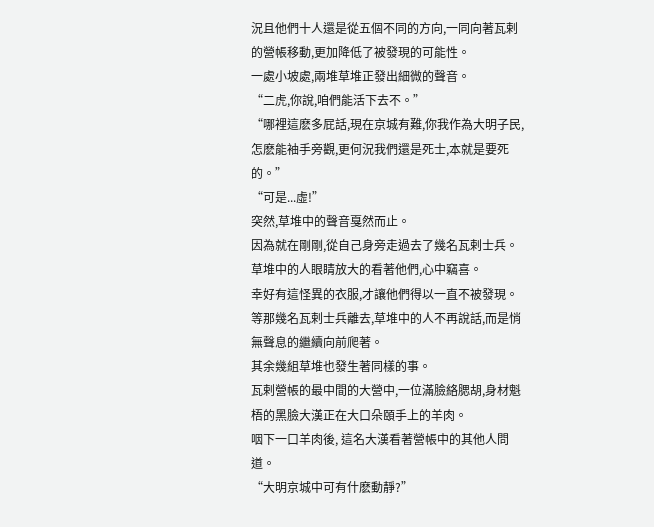況且他們十人還是從五個不同的方向,一同向著瓦剌的營帳移動,更加降低了被發現的可能性。
一處小坡處,兩堆草堆正發出細微的聲音。
“二虎,你說,咱們能活下去不。”
“哪裡這麽多屁話,現在京城有難,你我作為大明子民,怎麽能袖手旁觀,更何況我們還是死士,本就是要死的。”
“可是...虛!”
突然,草堆中的聲音戛然而止。
因為就在剛剛,從自己身旁走過去了幾名瓦剌士兵。
草堆中的人眼睛放大的看著他們,心中竊喜。
幸好有這怪異的衣服,才讓他們得以一直不被發現。
等那幾名瓦剌士兵離去,草堆中的人不再說話,而是悄無聲息的繼續向前爬著。
其余幾組草堆也發生著同樣的事。
瓦剌營帳的最中間的大營中,一位滿臉絡腮胡,身材魁梧的黑臉大漢正在大口朵頤手上的羊肉。
咽下一口羊肉後, 這名大漢看著營帳中的其他人問道。
“大明京城中可有什麽動靜?”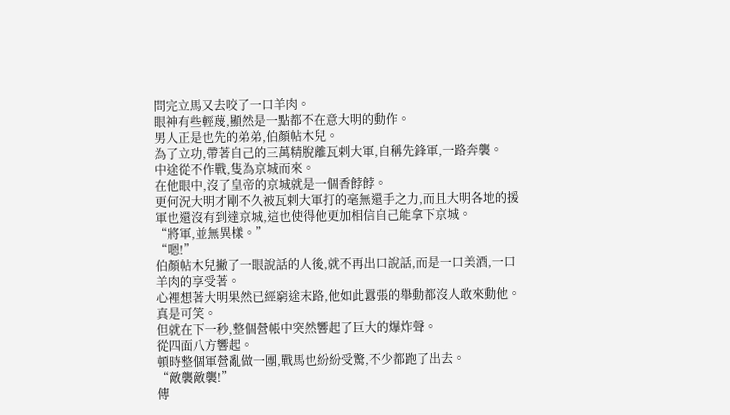問完立馬又去咬了一口羊肉。
眼神有些輕蔑,顯然是一點都不在意大明的動作。
男人正是也先的弟弟,伯顏帖木兒。
為了立功,帶著自己的三萬精脫離瓦剌大軍,自稱先鋒軍,一路奔襲。
中途從不作戰,隻為京城而來。
在他眼中,沒了皇帝的京城就是一個香餑餑。
更何況大明才剛不久被瓦剌大軍打的毫無還手之力,而且大明各地的援軍也還沒有到達京城,這也使得他更加相信自己能拿下京城。
“將軍,並無異樣。”
“嗯!”
伯顏帖木兒撇了一眼說話的人後,就不再出口說話,而是一口美酒,一口羊肉的享受著。
心裡想著大明果然已經窮途末路,他如此囂張的舉動都沒人敢來動他。
真是可笑。
但就在下一秒,整個營帳中突然響起了巨大的爆炸聲。
從四面八方響起。
頓時整個軍營亂做一團,戰馬也紛紛受驚,不少都跑了出去。
“敵襲敵襲!”
傳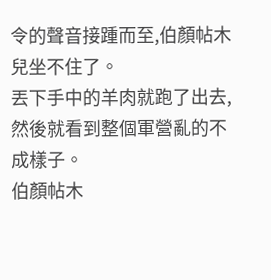令的聲音接踵而至,伯顏帖木兒坐不住了。
丟下手中的羊肉就跑了出去,然後就看到整個軍營亂的不成樣子。
伯顏帖木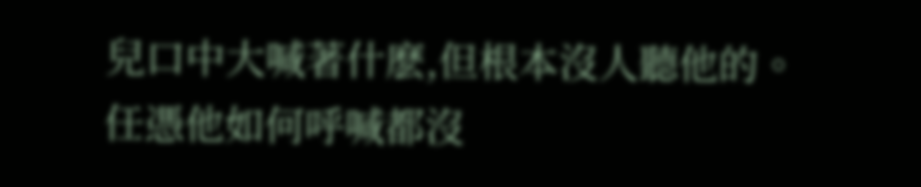兒口中大喊著什麽,但根本沒人聽他的。
任憑他如何呼喊都沒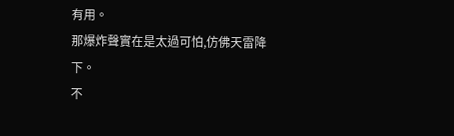有用。
那爆炸聲實在是太過可怕,仿佛天雷降下。
不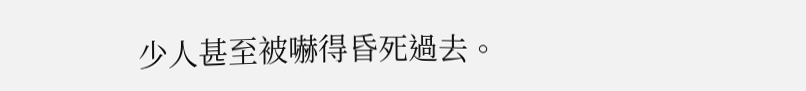少人甚至被嚇得昏死過去。